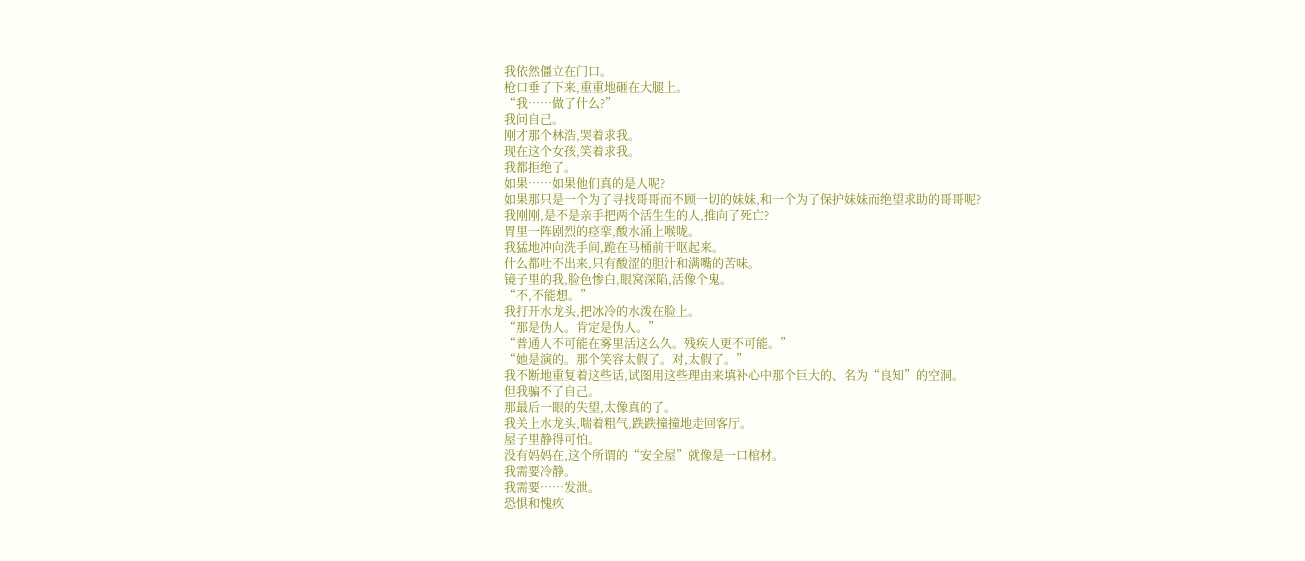我依然僵立在门口。
枪口垂了下来,重重地砸在大腿上。
“我……做了什么?”
我问自己。
刚才那个林浩,哭着求我。
现在这个女孩,笑着求我。
我都拒绝了。
如果……如果他们真的是人呢?
如果那只是一个为了寻找哥哥而不顾一切的妹妹,和一个为了保护妹妹而绝望求助的哥哥呢?
我刚刚,是不是亲手把两个活生生的人,推向了死亡?
胃里一阵剧烈的痉挛,酸水涌上喉咙。
我猛地冲向洗手间,跪在马桶前干呕起来。
什么都吐不出来,只有酸涩的胆汁和满嘴的苦味。
镜子里的我,脸色惨白,眼窝深陷,活像个鬼。
“不,不能想。”
我打开水龙头,把冰冷的水泼在脸上。
“那是伪人。肯定是伪人。”
“普通人不可能在雾里活这么久。残疾人更不可能。”
“她是演的。那个笑容太假了。对,太假了。”
我不断地重复着这些话,试图用这些理由来填补心中那个巨大的、名为“良知”的空洞。
但我骗不了自己。
那最后一眼的失望,太像真的了。
我关上水龙头,喘着粗气,跌跌撞撞地走回客厅。
屋子里静得可怕。
没有妈妈在,这个所谓的“安全屋”就像是一口棺材。
我需要冷静。
我需要……发泄。
恐惧和愧疚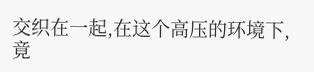交织在一起,在这个高压的环境下,竟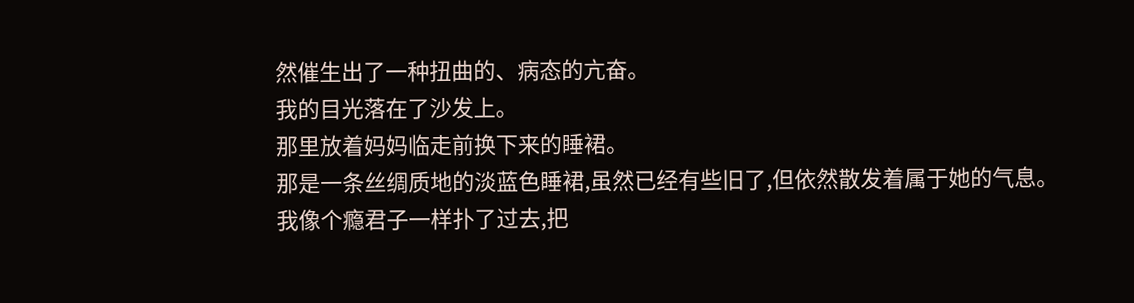然催生出了一种扭曲的、病态的亢奋。
我的目光落在了沙发上。
那里放着妈妈临走前换下来的睡裙。
那是一条丝绸质地的淡蓝色睡裙,虽然已经有些旧了,但依然散发着属于她的气息。
我像个瘾君子一样扑了过去,把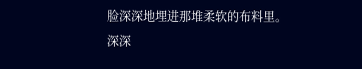脸深深地埋进那堆柔软的布料里。
深深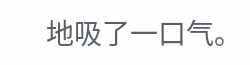地吸了一口气。